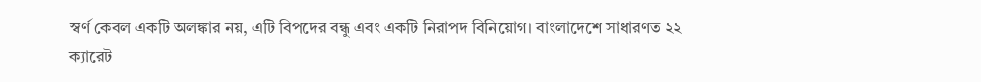স্বর্ণ কেবল একটি অলঙ্কার নয়, এটি বিপদের বন্ধু এবং একটি নিরাপদ বিনিয়োগ। বাংলাদেশে সাধারণত ২২ ক্যারেট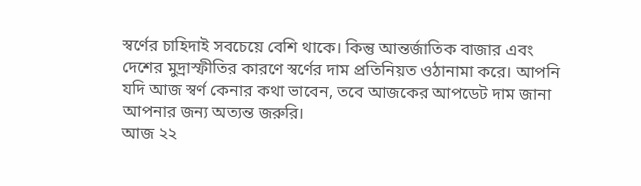স্বর্ণের চাহিদাই সবচেয়ে বেশি থাকে। কিন্তু আন্তর্জাতিক বাজার এবং দেশের মুদ্রাস্ফীতির কারণে স্বর্ণের দাম প্রতিনিয়ত ওঠানামা করে। আপনি যদি আজ স্বর্ণ কেনার কথা ভাবেন, তবে আজকের আপডেট দাম জানা আপনার জন্য অত্যন্ত জরুরি।
আজ ২২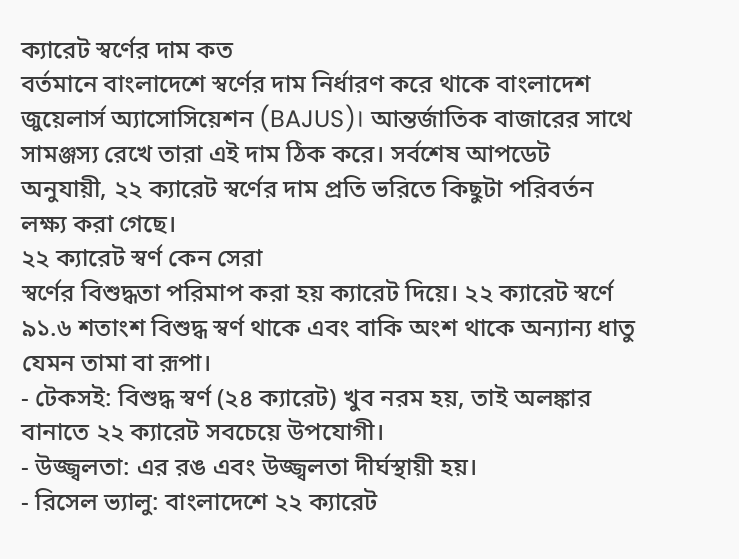ক্যারেট স্বর্ণের দাম কত
বর্তমানে বাংলাদেশে স্বর্ণের দাম নির্ধারণ করে থাকে বাংলাদেশ জুয়েলার্স অ্যাসোসিয়েশন (BAJUS)। আন্তর্জাতিক বাজারের সাথে সামঞ্জস্য রেখে তারা এই দাম ঠিক করে। সর্বশেষ আপডেট অনুযায়ী, ২২ ক্যারেট স্বর্ণের দাম প্রতি ভরিতে কিছুটা পরিবর্তন লক্ষ্য করা গেছে।
২২ ক্যারেট স্বর্ণ কেন সেরা
স্বর্ণের বিশুদ্ধতা পরিমাপ করা হয় ক্যারেট দিয়ে। ২২ ক্যারেট স্বর্ণে ৯১.৬ শতাংশ বিশুদ্ধ স্বর্ণ থাকে এবং বাকি অংশ থাকে অন্যান্য ধাতু যেমন তামা বা রূপা।
- টেকসই: বিশুদ্ধ স্বর্ণ (২৪ ক্যারেট) খুব নরম হয়, তাই অলঙ্কার বানাতে ২২ ক্যারেট সবচেয়ে উপযোগী।
- উজ্জ্বলতা: এর রঙ এবং উজ্জ্বলতা দীর্ঘস্থায়ী হয়।
- রিসেল ভ্যালু: বাংলাদেশে ২২ ক্যারেট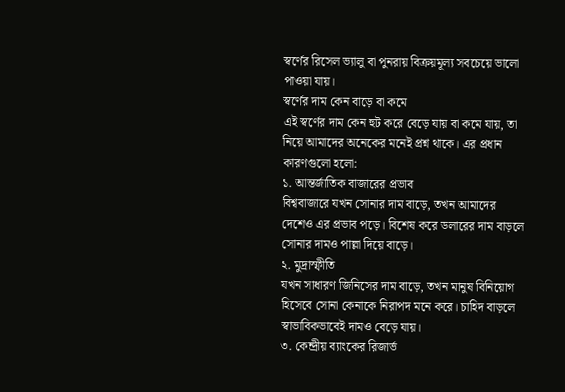স্বর্ণের রিসেল ভ্যালু বা পুনরায় বিক্রয়মূল্য সবচেয়ে ভালো পাওয়া যায়।
স্বর্ণের দাম কেন বাড়ে বা কমে
এই স্বর্ণের দাম কেন হুট করে বেড়ে যায় বা কমে যায়, তা নিয়ে আমাদের অনেকের মনেই প্রশ্ন থাকে। এর প্রধান কারণগুলো হলো:
১. আন্তর্জাতিক বাজারের প্রভাব
বিশ্ববাজারে যখন সোনার দাম বাড়ে, তখন আমাদের দেশেও এর প্রভাব পড়ে। বিশেষ করে ডলারের দাম বাড়লে সোনার দামও পাল্লা দিয়ে বাড়ে।
২. মুদ্রাস্ফীতি
যখন সাধারণ জিনিসের দাম বাড়ে, তখন মানুষ বিনিয়োগ হিসেবে সোনা কেনাকে নিরাপদ মনে করে। চাহিদ বাড়লে স্বাভাবিকভাবেই দামও বেড়ে যায়।
৩. কেন্দ্রীয় ব্যাংকের রিজার্ভ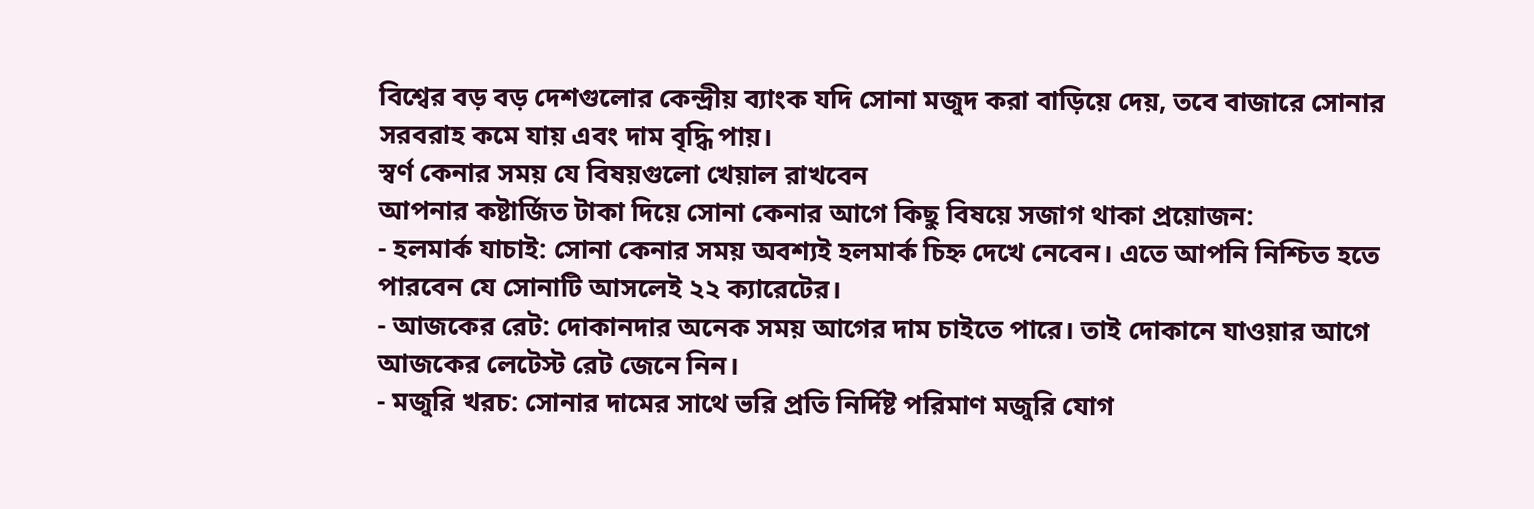বিশ্বের বড় বড় দেশগুলোর কেন্দ্রীয় ব্যাংক যদি সোনা মজুদ করা বাড়িয়ে দেয়, তবে বাজারে সোনার সরবরাহ কমে যায় এবং দাম বৃদ্ধি পায়।
স্বর্ণ কেনার সময় যে বিষয়গুলো খেয়াল রাখবেন
আপনার কষ্টার্জিত টাকা দিয়ে সোনা কেনার আগে কিছু বিষয়ে সজাগ থাকা প্রয়োজন:
- হলমার্ক যাচাই: সোনা কেনার সময় অবশ্যই হলমার্ক চিহ্ন দেখে নেবেন। এতে আপনি নিশ্চিত হতে পারবেন যে সোনাটি আসলেই ২২ ক্যারেটের।
- আজকের রেট: দোকানদার অনেক সময় আগের দাম চাইতে পারে। তাই দোকানে যাওয়ার আগে আজকের লেটেস্ট রেট জেনে নিন।
- মজুরি খরচ: সোনার দামের সাথে ভরি প্রতি নির্দিষ্ট পরিমাণ মজুরি যোগ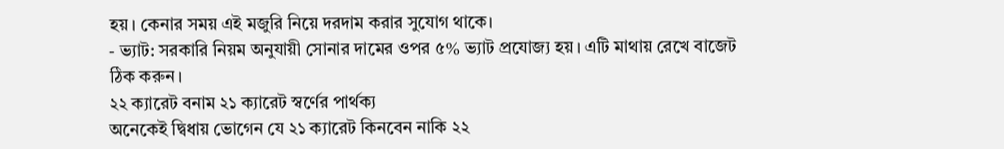হয়। কেনার সময় এই মজুরি নিয়ে দরদাম করার সুযোগ থাকে।
- ভ্যাট: সরকারি নিয়ম অনুযায়ী সোনার দামের ওপর ৫% ভ্যাট প্রযোজ্য হয়। এটি মাথায় রেখে বাজেট ঠিক করুন।
২২ ক্যারেট বনাম ২১ ক্যারেট স্বর্ণের পার্থক্য
অনেকেই দ্বিধায় ভোগেন যে ২১ ক্যারেট কিনবেন নাকি ২২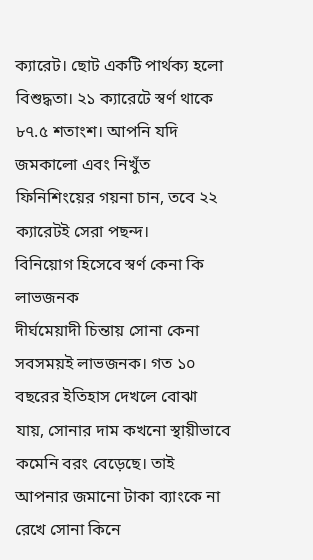ক্যারেট। ছোট একটি পার্থক্য হলো বিশুদ্ধতা। ২১ ক্যারেটে স্বর্ণ থাকে ৮৭.৫ শতাংশ। আপনি যদি জমকালো এবং নিখুঁত ফিনিশিংয়ের গয়না চান, তবে ২২ ক্যারেটই সেরা পছন্দ।
বিনিয়োগ হিসেবে স্বর্ণ কেনা কি লাভজনক
দীর্ঘমেয়াদী চিন্তায় সোনা কেনা সবসময়ই লাভজনক। গত ১০ বছরের ইতিহাস দেখলে বোঝা যায়, সোনার দাম কখনো স্থায়ীভাবে কমেনি বরং বেড়েছে। তাই আপনার জমানো টাকা ব্যাংকে না রেখে সোনা কিনে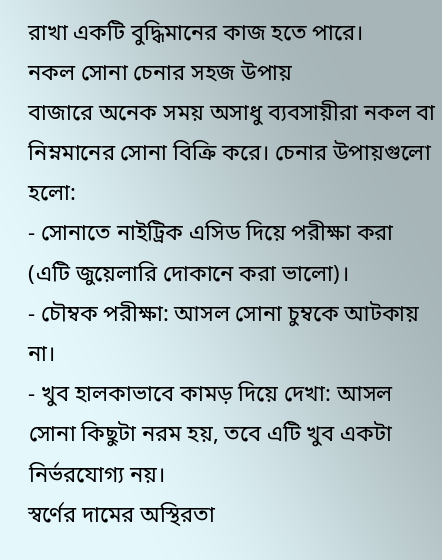রাখা একটি বুদ্ধিমানের কাজ হতে পারে।
নকল সোনা চেনার সহজ উপায়
বাজারে অনেক সময় অসাধু ব্যবসায়ীরা নকল বা নিম্নমানের সোনা বিক্রি করে। চেনার উপায়গুলো হলো:
- সোনাতে নাইট্রিক এসিড দিয়ে পরীক্ষা করা (এটি জুয়েলারি দোকানে করা ভালো)।
- চৌম্বক পরীক্ষা: আসল সোনা চুম্বকে আটকায় না।
- খুব হালকাভাবে কামড় দিয়ে দেখা: আসল সোনা কিছুটা নরম হয়, তবে এটি খুব একটা নির্ভরযোগ্য নয়।
স্বর্ণের দামের অস্থিরতা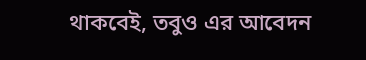থাকবেই, তবুও এর আবেদন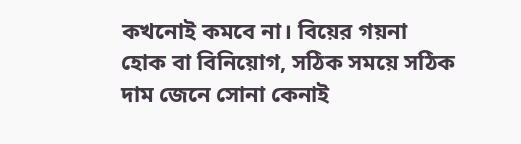কখনোই কমবে না। বিয়ের গয়না হোক বা বিনিয়োগ, সঠিক সময়ে সঠিক দাম জেনে সোনা কেনাই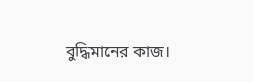বুদ্ধিমানের কাজ।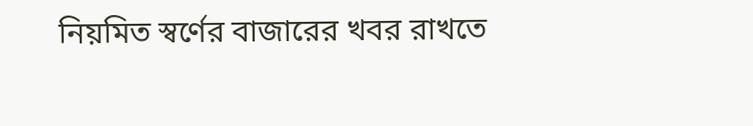নিয়মিত স্বর্ণের বাজারের খবর রাখতে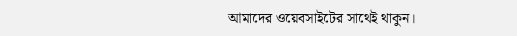আমাদের ওয়েবসাইটের সাথেই থাকুন।